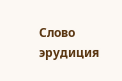Слово эрудиция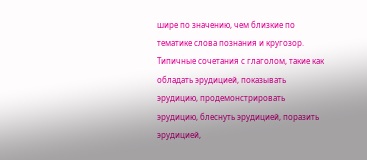шире по значению, чем близкие по тематике слова познания и кругозор. Типичные сочетания с глаголом, такие как обладать эрудицией, показывать эрудицию, продемонстрировать эрудицию, блеснуть эрудицией, поразить эрудицией,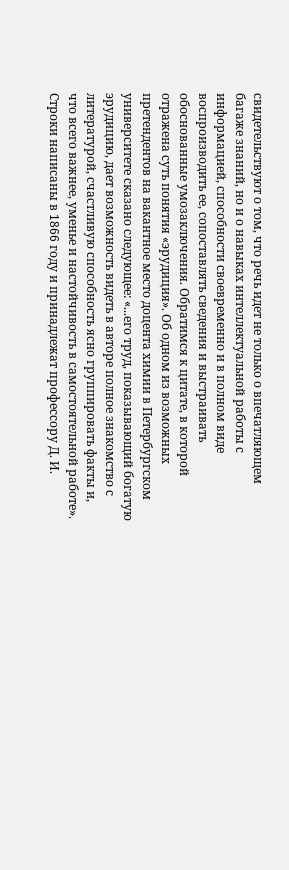свидетельствуют о том, что речь идет не только о впечатляющем багаже знаний, но и о навыках интеллектуальной работы с информацией, способности своевременно и в полном виде воспроизводить ее, сопоставлять сведения и выстраивать обоснованные умозаключения. Обратимся к цитате, в которой отражена суть понятия «эрудиция». Об одном из возможных претендентов на вакантное место доцента химии в Петербургском университете сказано следующее: «...его труд, показывающий богатую эрудицию, дает возможность видеть в авторе полное знакомство с литературой, счастливую способность ясно группировать факты и, что всего важнее, уменье и настойчивость в самостоятельной работе». Строки написаны в 1866 году и принадлежат профессору Д. И.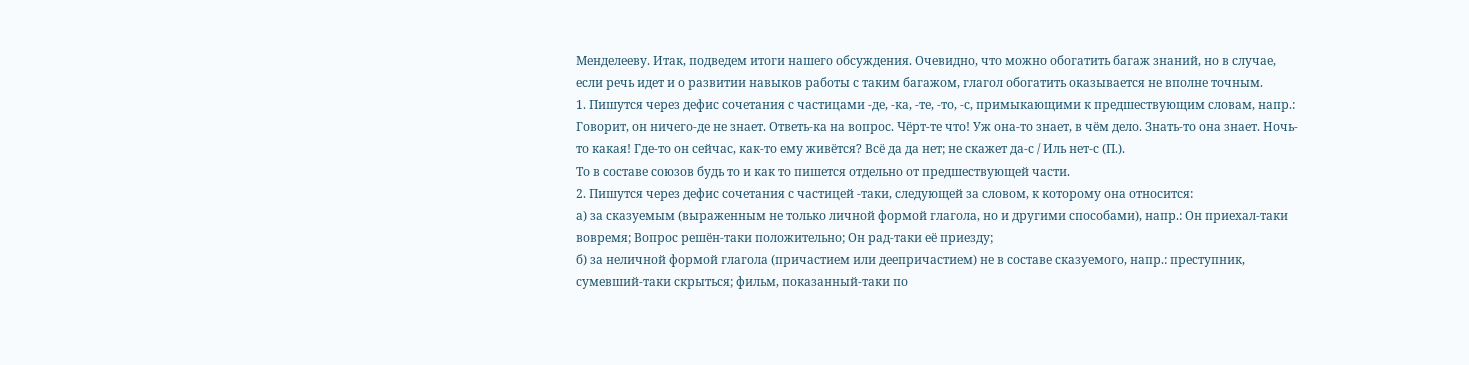Менделееву. Итак, подведем итоги нашего обсуждения. Очевидно, что можно обогатить багаж знаний, но в случае, если речь идет и о развитии навыков работы с таким багажом, глагол обогатить оказывается не вполне точным.
1. Пишутся через дефис сочетания с частицами -де, -ка, -те, -то, -с, примыкающими к предшествующим словам, напр.: Говорит, он ничего-де не знает. Ответь-ка на вопрос. Чёрт-те что! Уж она-то знает, в чём дело. Знать-то она знает. Ночь-то какая! Где-то он сейчас, как-то ему живётся? Всё да да нет; не скажет да-с / Иль нет-с (П.).
То в составе союзов будь то и как то пишется отдельно от предшествующей части.
2. Пишутся через дефис сочетания с частицей -таки, следующей за словом, к которому она относится:
а) за сказуемым (выраженным не только личной формой глагола, но и другими способами), напр.: Он приехал-таки вовремя; Вопрос решён-таки положительно; Он рад-таки её приезду;
б) за неличной формой глагола (причастием или деепричастием) не в составе сказуемого, напр.: преступник, сумевший-таки скрыться; фильм, показанный-таки по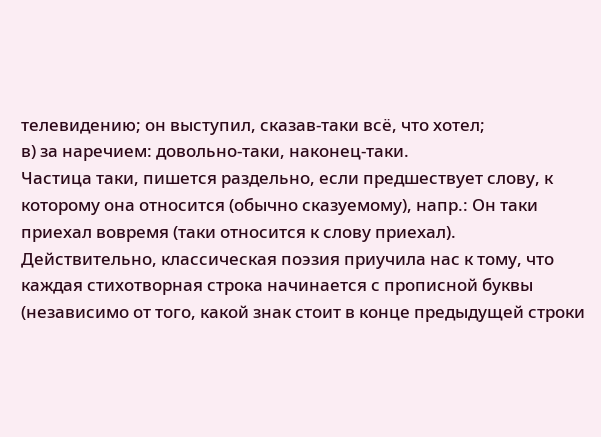телевидению; он выступил, сказав-таки всё, что хотел;
в) за наречием: довольно-таки, наконец-таки.
Частица таки, пишется раздельно, если предшествует слову, к которому она относится (обычно сказуемому), напр.: Он таки приехал вовремя (таки относится к слову приехал).
Действительно, классическая поэзия приучила нас к тому, что каждая стихотворная строка начинается с прописной буквы (независимо от того, какой знак стоит в конце предыдущей строки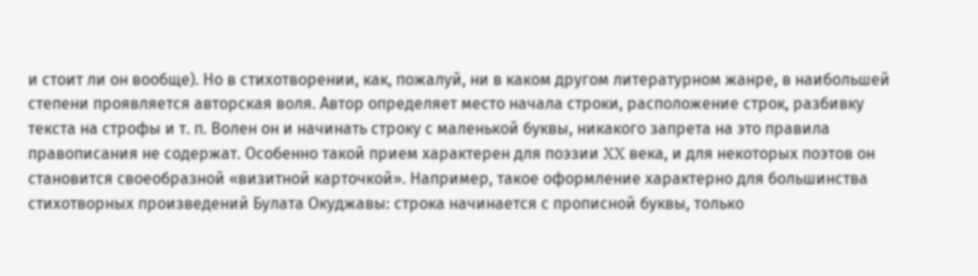и стоит ли он вообще). Но в стихотворении, как, пожалуй, ни в каком другом литературном жанре, в наибольшей степени проявляется авторская воля. Автор определяет место начала строки, расположение строк, разбивку текста на строфы и т. п. Волен он и начинать строку с маленькой буквы, никакого запрета на это правила правописания не содержат. Особенно такой прием характерен для поэзии XX века, и для некоторых поэтов он становится своеобразной «визитной карточкой». Например, такое оформление характерно для большинства стихотворных произведений Булата Окуджавы: строка начинается с прописной буквы, только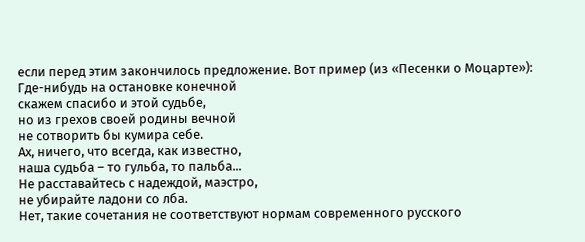если перед этим закончилось предложение. Вот пример (из «Песенки о Моцарте»):
Где-нибудь на остановке конечной
скажем спасибо и этой судьбе,
но из грехов своей родины вечной
не сотворить бы кумира себе.
Ах, ничего, что всегда, как известно,
наша судьба – то гульба, то пальба...
Не расставайтесь с надеждой, маэстро,
не убирайте ладони со лба.
Нет, такие сочетания не соответствуют нормам современного русского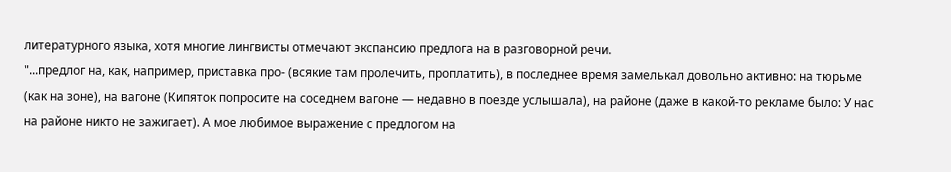литературного языка, хотя многие лингвисты отмечают экспансию предлога на в разговорной речи.
"...предлог на, как, например, приставка про- (всякие там пролечить, проплатить), в последнее время замелькал довольно активно: на тюрьме (как на зоне), на вагоне (Кипяток попросите на соседнем вагоне — недавно в поезде услышала), на районе (даже в какой-то рекламе было: У нас на районе никто не зажигает). А мое любимое выражение с предлогом на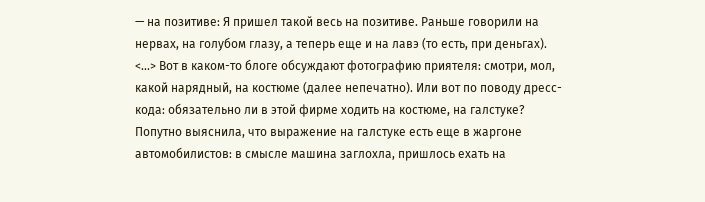— на позитиве: Я пришел такой весь на позитиве. Раньше говорили на нервах, на голубом глазу, а теперь еще и на лавэ (то есть, при деньгах). <...> Вот в каком-то блоге обсуждают фотографию приятеля: смотри, мол, какой нарядный, на костюме (далее непечатно). Или вот по поводу дресс-кода: обязательно ли в этой фирме ходить на костюме, на галстуке? Попутно выяснила, что выражение на галстуке есть еще в жаргоне автомобилистов: в смысле машина заглохла, пришлось ехать на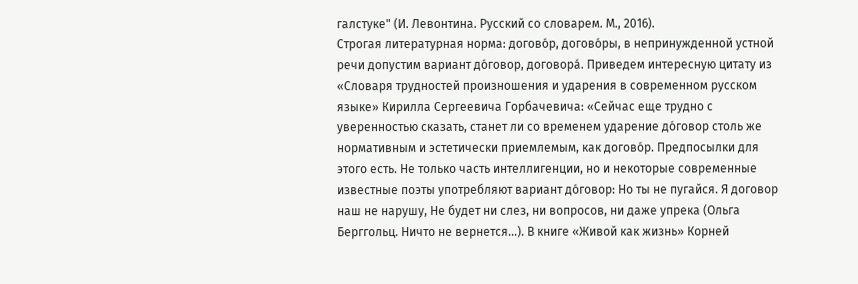галстуке" (И. Левонтина. Русский со словарем. М., 2016).
Строгая литературная норма: догово́р, догово́ры, в непринужденной устной речи допустим вариант до́говор, договора́. Приведем интересную цитату из «Словаря трудностей произношения и ударения в современном русском языке» Кирилла Сергеевича Горбачевича: «Сейчас еще трудно с уверенностью сказать, станет ли со временем ударение до́говор столь же нормативным и эстетически приемлемым, как догово́р. Предпосылки для этого есть. Не только часть интеллигенции, но и некоторые современные известные поэты употребляют вариант до́говор: Но ты не пугайся. Я договор наш не нарушу, Не будет ни слез, ни вопросов, ни даже упрека (Ольга Берггольц. Ничто не вернется...). В книге «Живой как жизнь» Корней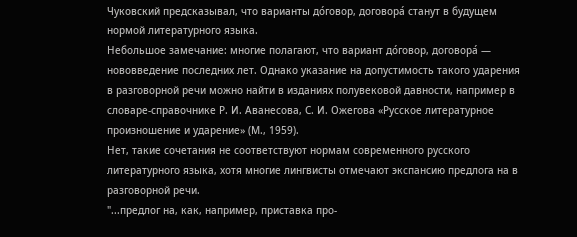Чуковский предсказывал, что варианты до́говор, договора́ станут в будущем нормой литературного языка.
Небольшое замечание: многие полагают, что вариант до́говор, договора́ — нововведение последних лет. Однако указание на допустимость такого ударения в разговорной речи можно найти в изданиях полувековой давности, например в словаре-справочнике Р. И. Аванесова, С. И. Ожегова «Русское литературное произношение и ударение» (М., 1959).
Нет, такие сочетания не соответствуют нормам современного русского литературного языка, хотя многие лингвисты отмечают экспансию предлога на в разговорной речи.
"...предлог на, как, например, приставка про-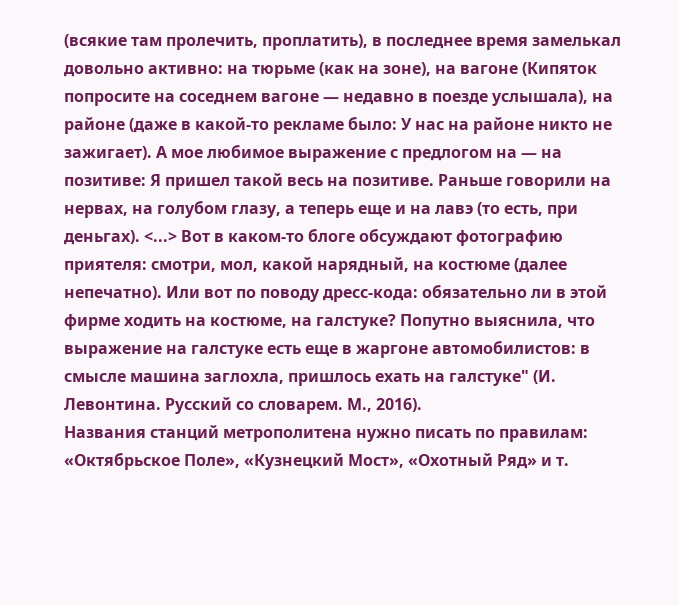(всякие там пролечить, проплатить), в последнее время замелькал довольно активно: на тюрьме (как на зоне), на вагоне (Кипяток попросите на соседнем вагоне — недавно в поезде услышала), на районе (даже в какой-то рекламе было: У нас на районе никто не зажигает). А мое любимое выражение с предлогом на — на позитиве: Я пришел такой весь на позитиве. Раньше говорили на нервах, на голубом глазу, а теперь еще и на лавэ (то есть, при деньгах). <...> Вот в каком-то блоге обсуждают фотографию приятеля: смотри, мол, какой нарядный, на костюме (далее непечатно). Или вот по поводу дресс-кода: обязательно ли в этой фирме ходить на костюме, на галстуке? Попутно выяснила, что выражение на галстуке есть еще в жаргоне автомобилистов: в смысле машина заглохла, пришлось ехать на галстуке" (И. Левонтина. Русский со словарем. М., 2016).
Названия станций метрополитена нужно писать по правилам: «Октябрьское Поле», «Кузнецкий Мост», «Охотный Ряд» и т.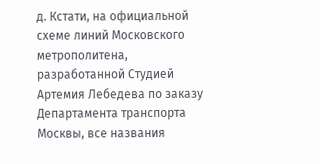д. Кстати, на официальной схеме линий Московского метрополитена, разработанной Студией Артемия Лебедева по заказу Департамента транспорта Москвы, все названия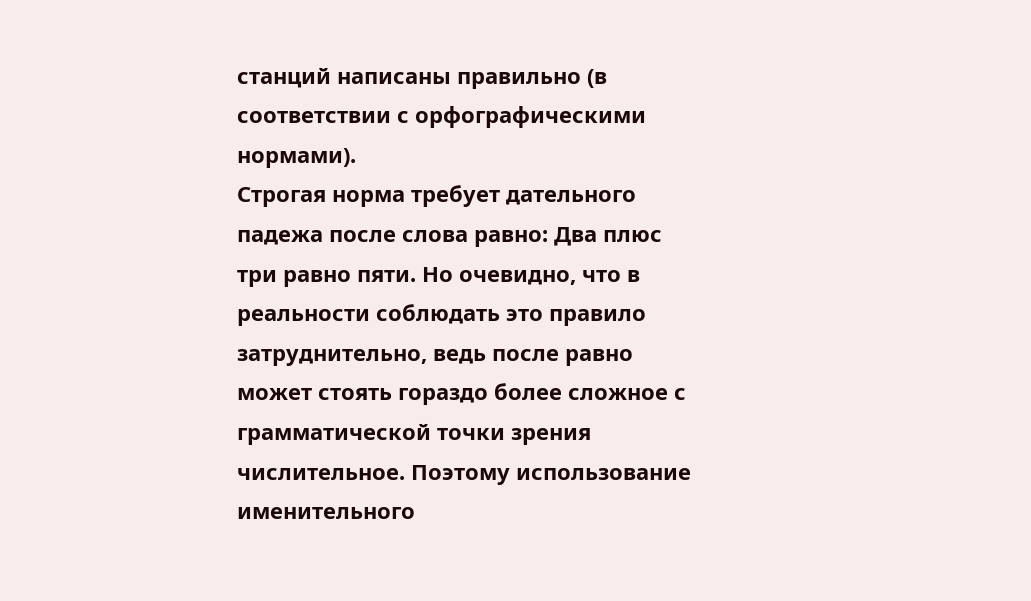станций написаны правильно (в соответствии с орфографическими нормами).
Строгая норма требует дательного падежа после слова равно: Два плюс три равно пяти. Но очевидно, что в реальности соблюдать это правило затруднительно, ведь после равно может стоять гораздо более сложное с грамматической точки зрения числительное. Поэтому использование именительного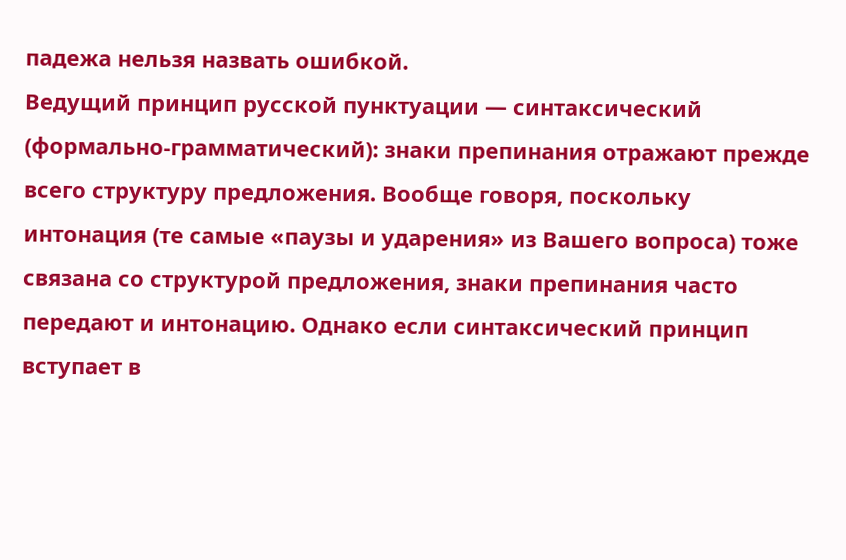падежа нельзя назвать ошибкой.
Ведущий принцип русской пунктуации — синтаксический (формально-грамматический): знаки препинания отражают прежде всего структуру предложения. Вообще говоря, поскольку интонация (те самые «паузы и ударения» из Вашего вопроса) тоже связана со структурой предложения, знаки препинания часто передают и интонацию. Однако если синтаксический принцип вступает в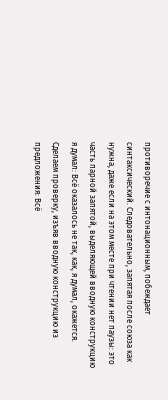противоречие с интонационным, побеждает синтаксический. Следовательно, запятая после союза как нужна, даже если на этом месте при чтении нет паузы: это часть парной запятой, выделяющей вводную конструкцию я думал: Всë оказалось не так, как, я думал, окажется.
Сделаем проверку, изъяв вводную конструкцию из предложения: Всë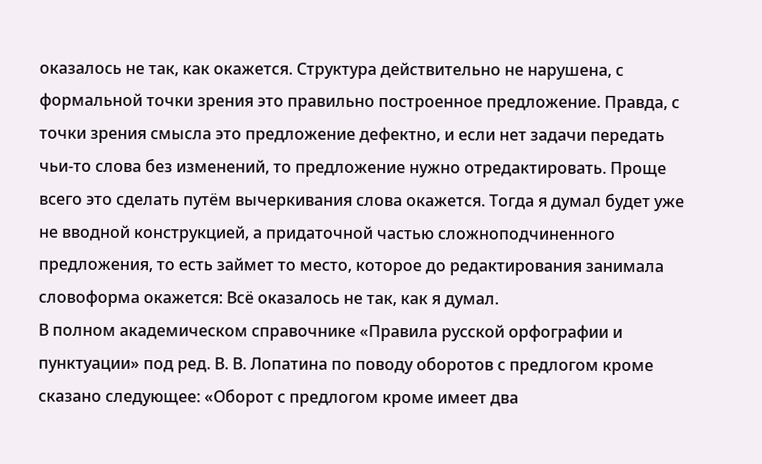оказалось не так, как окажется. Структура действительно не нарушена, с формальной точки зрения это правильно построенное предложение. Правда, с точки зрения смысла это предложение дефектно, и если нет задачи передать чьи-то слова без изменений, то предложение нужно отредактировать. Проще всего это сделать путём вычеркивания слова окажется. Тогда я думал будет уже не вводной конструкцией, а придаточной частью сложноподчиненного предложения, то есть займет то место, которое до редактирования занимала словоформа окажется: Всë оказалось не так, как я думал.
В полном академическом справочнике «Правила русской орфографии и пунктуации» под ред. В. В. Лопатина по поводу оборотов с предлогом кроме сказано следующее: «Оборот с предлогом кроме имеет два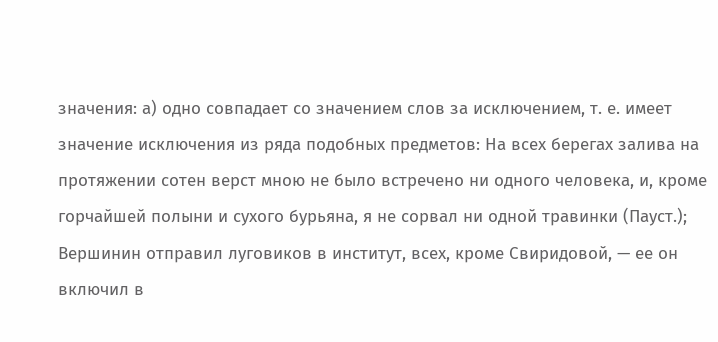значения: а) одно совпадает со значением слов за исключением, т. е. имеет значение исключения из ряда подобных предметов: На всех берегах залива на протяжении сотен верст мною не было встречено ни одного человека, и, кроме горчайшей полыни и сухого бурьяна, я не сорвал ни одной травинки (Пауст.); Вершинин отправил луговиков в институт, всех, кроме Свиридовой, — ее он включил в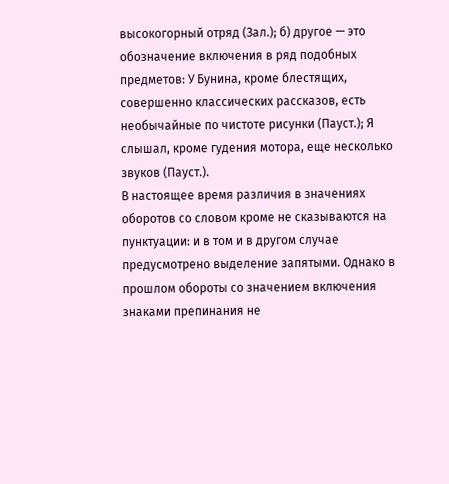высокогорный отряд (Зал.); б) другое — это обозначение включения в ряд подобных предметов: У Бунина, кроме блестящих, совершенно классических рассказов, есть необычайные по чистоте рисунки (Пауст.); Я слышал, кроме гудения мотора, еще несколько звуков (Пауст.).
В настоящее время различия в значениях оборотов со словом кроме не сказываются на пунктуации: и в том и в другом случае предусмотрено выделение запятыми. Однако в прошлом обороты со значением включения знаками препинания не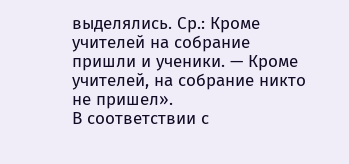выделялись. Ср.: Кроме учителей на собрание пришли и ученики. — Кроме учителей, на собрание никто не пришел».
В соответствии с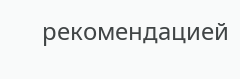рекомендацией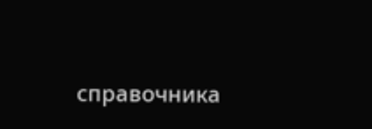справочника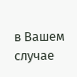в Вашем случае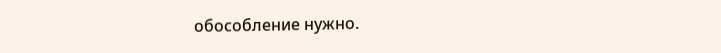обособление нужно.